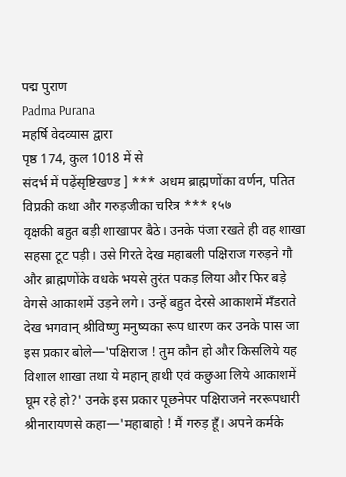पद्म पुराण
Padma Purana
महर्षि वेदव्यास द्वारा
पृष्ठ 174, कुल 1018 में से
संदर्भ में पढ़ेंसृष्टिखण्ड ] *** अधम ब्राह्मणोंका वर्णन, पतित विप्रकी कथा और गरुड़जीका चरित्र *** १५७
वृक्षकी बहुत बड़ी शाखापर बैठे। उनके पंजा रखते ही वह शाखा सहसा टूट पड़ी। उसे गिरते देख महाबली पक्षिराज गरुड़ने गौ और ब्राह्मणोंके वधके भयसे तुरंत पकड़ लिया और फिर बड़े वेगसे आकाशमें उड़ने लगे। उन्हें बहुत देरसे आकाशमें मँडराते देख भगवान् श्रीविष्णु मनुष्यका रूप धारण कर उनके पास जा इस प्रकार बोले—'पक्षिराज ! तुम कौन हो और किसलिये यह विशाल शाखा तथा ये महान् हाथी एवं कछुआ लिये आकाशमें घूम रहे हो?' उनके इस प्रकार पूछनेपर पक्षिराजने नररूपधारी श्रीनारायणसे कहा—'महाबाहो ! मैं गरुड़ हूँ। अपने कर्मके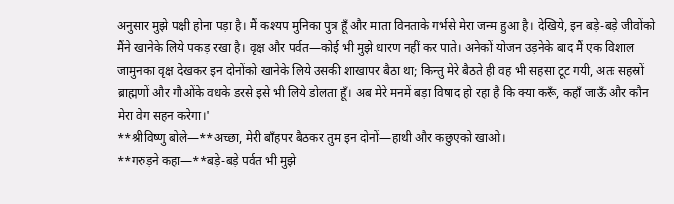अनुसार मुझे पक्षी होना पड़ा है। मैं कश्यप मुनिका पुत्र हूँ और माता विनताके गर्भसे मेरा जन्म हुआ है। देखिये, इन बड़े-बड़े जीवोंको मैंने खानेके लिये पकड़ रखा है। वृक्ष और पर्वत—कोई भी मुझे धारण नहीं कर पाते। अनेकों योजन उड़नेके बाद मैं एक विशाल जामुनका वृक्ष देखकर इन दोनोंको खानेके लिये उसकी शाखापर बैठा था; किन्तु मेरे बैठते ही वह भी सहसा टूट गयी, अतः सहस्रों ब्राह्मणों और गौओंके वधके डरसे इसे भी लिये डोलता हूँ। अब मेरे मनमें बड़ा विषाद हो रहा है कि क्या करूँ, कहाँ जाऊँ और कौन मेरा वेग सहन करेगा।'
**श्रीविष्णु बोले—**अच्छा, मेरी बाँहपर बैठकर तुम इन दोनों—हाथी और कछुएको खाओ।
**गरुड़ने कहा—**बड़े-बड़े पर्वत भी मुझे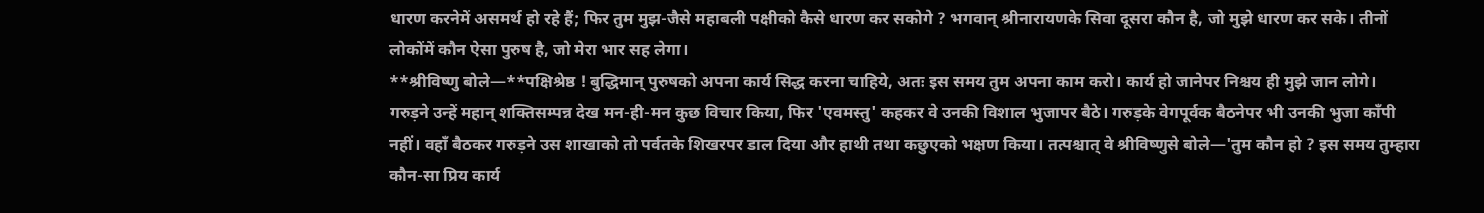धारण करनेमें असमर्थ हो रहे हैं; फिर तुम मुझ-जैसे महाबली पक्षीको कैसे धारण कर सकोगे ? भगवान् श्रीनारायणके सिवा दूसरा कौन है, जो मुझे धारण कर सके। तीनों लोकोंमें कौन ऐसा पुरुष है, जो मेरा भार सह लेगा।
**श्रीविष्णु बोले—**पक्षिश्रेष्ठ ! बुद्धिमान् पुरुषको अपना कार्य सिद्ध करना चाहिये, अतः इस समय तुम अपना काम करो। कार्य हो जानेपर निश्चय ही मुझे जान लोगे।
गरुड़ने उन्हें महान् शक्तिसम्पन्न देख मन-ही-मन कुछ विचार किया, फिर 'एवमस्तु' कहकर वे उनकी विशाल भुजापर बैठे। गरुड़के वेगपूर्वक बैठनेपर भी उनकी भुजा काँपी नहीं। वहाँ बैठकर गरुड़ने उस शाखाको तो पर्वतके शिखरपर डाल दिया और हाथी तथा कछुएको भक्षण किया। तत्पश्चात् वे श्रीविष्णुसे बोले—'तुम कौन हो ? इस समय तुम्हारा कौन-सा प्रिय कार्य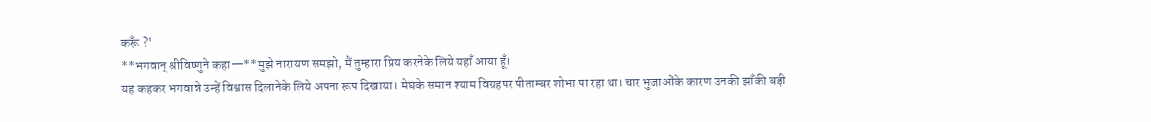करूँ ?'
**भगवान् श्रीविष्णुने कहा—**मुझे नारायण समझो, मैं तुम्हारा प्रिय करनेके लिये यहाँ आया हूँ।
यह कहकर भगवान्ने उन्हें विश्वास दिलानेके लिये अपना रूप दिखाया। मेघके समान श्याम विग्रहपर पीताम्बर शोभा पा रहा था। चार भुजाओंके कारण उनकी झाँकी बड़ी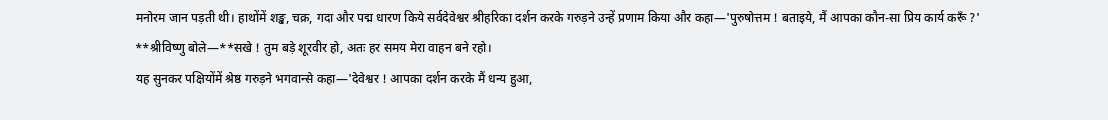मनोरम जान पड़ती थी। हाथोंमें शङ्ख, चक्र, गदा और पद्म धारण किये सर्वदेवेश्वर श्रीहरिका दर्शन करके गरुड़ने उन्हें प्रणाम किया और कहा—'पुरुषोत्तम ! बताइये, मैं आपका कौन-सा प्रिय कार्य करूँ ?'
**श्रीविष्णु बोले—**सखे ! तुम बड़े शूरवीर हो, अतः हर समय मेरा वाहन बने रहो।
यह सुनकर पक्षियोंमें श्रेष्ठ गरुड़ने भगवान्से कहा—'देवेश्वर ! आपका दर्शन करके मैं धन्य हुआ,